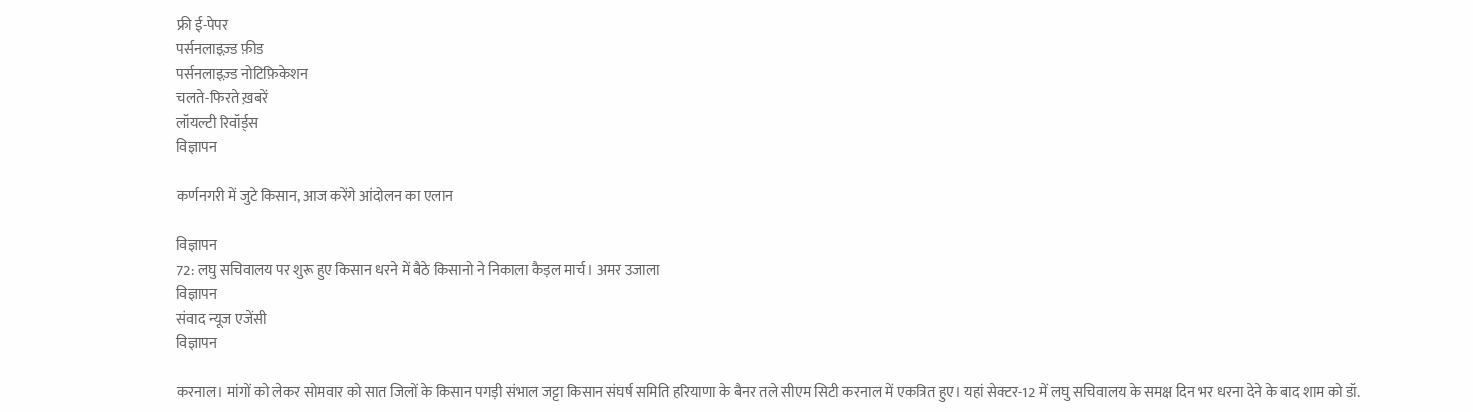फ्री ई-पेपर
पर्सनलाइज़्ड फ़ीड
पर्सनलाइज़्ड नोटिफ़िकेशन
चलते-फिरते ख़बरें
लॉयल्टी रिवॉर्ड्स
विज्ञापन

कर्णनगरी में जुटे किसान, आज करेंगे आंदोलन का एलान

विज्ञापन
72: लघु सचिवालय पर शुरू हुए किसान धरने में बैठे किसानो ने निकाला कैड़ल मार्च। अमर उजाला
विज्ञापन
संवाद न्यूज एजेंसी
विज्ञापन

करनाल। मांगों को लेकर सोमवार को सात जिलों के किसान पगड़ी संभाल जट्टा किसान संघर्ष समिति हरियाणा के बैनर तले सीएम सिटी करनाल में एकत्रित हुए। यहां सेक्टर-12 में लघु सचिवालय के समक्ष दिन भर धरना देने के बाद शाम को डॉ.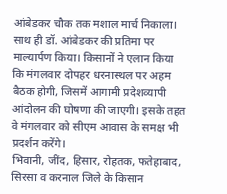आंबेडकर चौक तक मशाल मार्च निकाला। साथ ही डॉ. आंबेडकर की प्रतिमा पर माल्यार्पण किया। किसानों ने एलान किया कि मंगलवार दोपहर धरनास्थल पर अहम बैठक होगी, जिसमें आगामी प्रदेशव्यापी आंदोलन की घोषणा की जाएगी। इसके तहत वे मंगलवार को सीएम आवास के समक्ष भी प्रदर्शन करेंगे।
भिवानी, जींद, हिसार, रोहतक, फतेहाबाद, सिरसा व करनाल जिले के किसान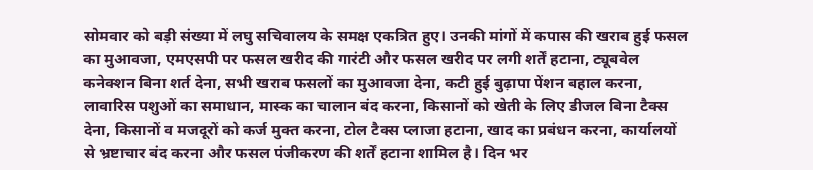सोमवार को बड़ी संख्या में लघु सचिवालय के समक्ष एकत्रित हुए। उनकी मांगों में कपास की खराब हुई फसल का मुआवजा, एमएसपी पर फसल खरीद की गारंटी और फसल खरीद पर लगी शर्तें हटाना, ट्यूबवेल कनेक्शन बिना शर्त देना, सभी खराब फसलों का मुआवजा देना, कटी हुई बुढ़ापा पेंशन बहाल करना, लावारिस पशुओं का समाधान, मास्क का चालान बंद करना, किसानों को खेती के लिए डीजल बिना टैक्स देना, किसानों व मजदूरों को कर्ज मुक्त करना, टोल टैक्स प्लाजा हटाना, खाद का प्रबंधन करना, कार्यालयों से भ्रष्टाचार बंद करना और फसल पंजीकरण की शर्तें हटाना शामिल है। दिन भर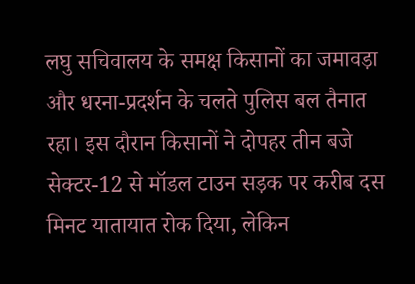लघु सचिवालय के समक्ष किसानों का जमावड़ा और धरना-प्रदर्शन के चलते पुलिस बल तैनात रहा। इस दौरान किसानों ने दोपहर तीन बजे सेक्टर-12 से मॉडल टाउन सड़क पर करीब दस मिनट यातायात रोक दिया, लेकिन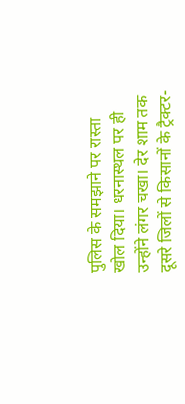पुलिस के समझाने पर रास्ता खोल दिया। धरनास्थल पर ही उन्होंने लंगर चखा। देर शाम तक दूसरे जिलों से किसानों के ट्रैक्टर-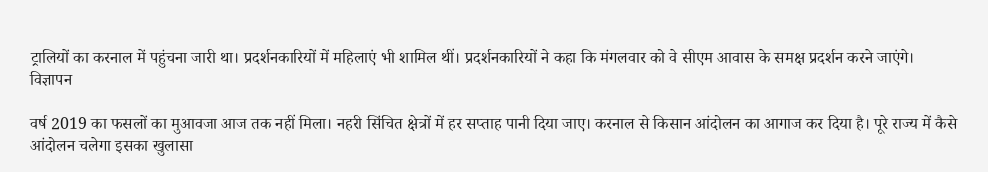ट्रालियों का करनाल में पहुंचना जारी था। प्रदर्शनकारियों में महिलाएं भी शामिल थीं। प्रदर्शनकारियों ने कहा कि मंगलवार को वे सीएम आवास के समक्ष प्रदर्शन करने जाएंगे।
विज्ञापन

वर्ष 2019 का फसलों का मुआवजा आज तक नहीं मिला। नहरी सिंचित क्षेत्रों में हर सप्ताह पानी दिया जाए। करनाल से किसान आंदोलन का आगाज कर दिया है। पूरे राज्य में कैसे आंदोलन चलेगा इसका खुलासा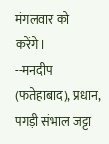मंगलवार को करेंगे।
--मनदीप (फतेहाबाद), प्रधान, पगड़ी संभाल जट्टा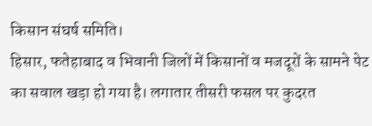किसान संघर्ष समिति।
हिसार, फतेहाबाद व भिवानी जिलों में किसानों व मजदूरों के सामने पेट का सवाल खड़ा हो गया है। लगातार तीसरी फसल पर कुदरत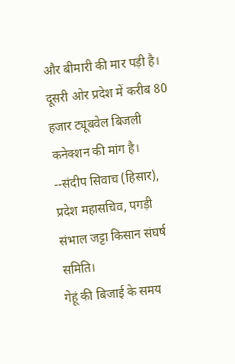और बीमारी की मार पड़ी है। दूसरी ओर प्रदेश में करीब 80 हजार ट्यूबवेल बिजली कनेक्शन की मांग है।
--संदीप सिवाच (हिसार), प्रदेश महासचिव, पगड़ी संभाल जट्टा किसान संघर्ष समिति।
गेहूं की बिजाई के समय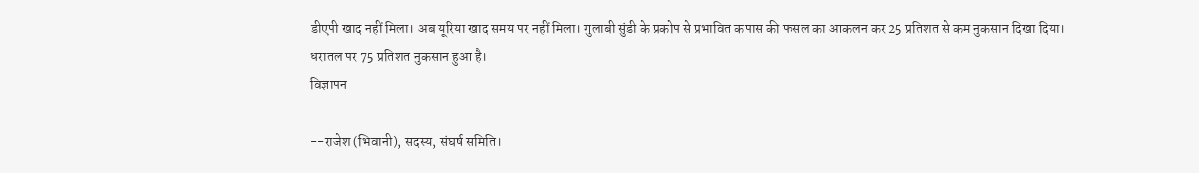डीएपी खाद नहीं मिला। अब यूरिया खाद समय पर नहीं मिला। गुलाबी सुंडी के प्रकोप से प्रभावित कपास की फसल का आकलन कर 25 प्रतिशत से कम नुकसान दिखा दिया। धरातल पर 75 प्रतिशत नुकसान हुआ है।
विज्ञापन

--राजेश (भिवानी), सदस्य, संघर्ष समिति।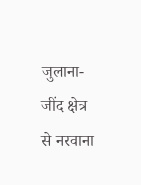जुलाना-जींद क्षेत्र से नरवाना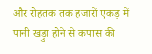और रोहतक तक हजारों एकड़ में पानी खड़ुा होने से कपास की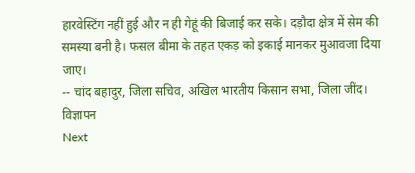हारवेस्टिंग नहीं हुई और न ही गेहूं की बिजाई कर सके। दड़ौदा क्षेत्र में सेम की समस्या बनी है। फसल बीमा के तहत एकड़ को इकाई मानकर मुआवजा दिया जाए।
-- चांद बहादुर, जिला सचिव, अखिल भारतीय किसान सभा, जिला जींद।
विज्ञापन
Next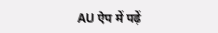AU ऐप में पढ़ें